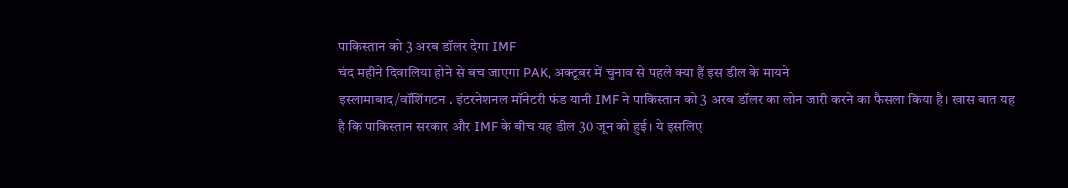पाकिस्तान को 3 अरब डॉलर देगा IMF
चंद महीने दिवालिया होने से बच जाएगा PAK, अक्टूबर में चुनाव से पहले क्या हैं इस डील के मायने
इस्लामाबाद/वॉशिंगटन . इंटरनेशनल मॉनेटरी फंड यानी IMF ने पाकिस्तान को 3 अरब डॉलर का लोन जारी करने का फैसला किया है। खास बात यह है कि पाकिस्तान सरकार और IMF के बीच यह डील 30 जून को हुई। ये इसलिए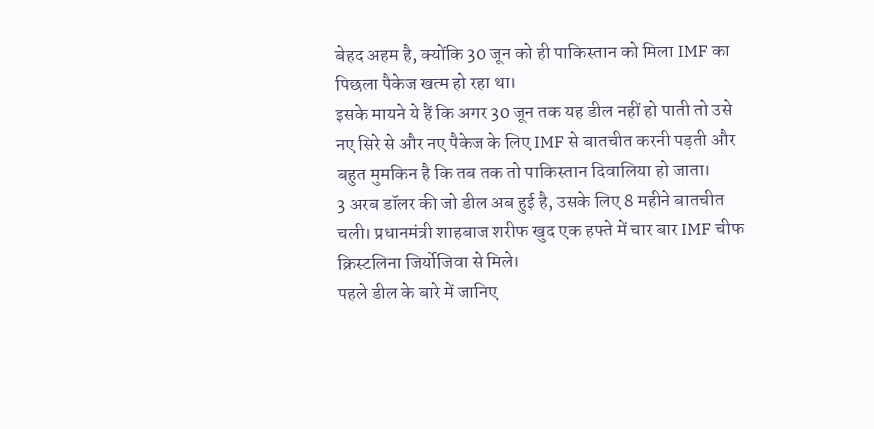बेहद अहम है, क्योंकि 30 जून को ही पाकिस्तान को मिला IMF का पिछला पैकेज खत्म हो रहा था।
इसके मायने ये हैं कि अगर 30 जून तक यह डील नहीं हो पाती तो उसे नए सिरे से और नए पैकेज के लिए IMF से बातचीत करनी पड़ती और बहुत मुमकिन है कि तब तक तो पाकिस्तान दिवालिया हो जाता।
3 अरब डॉलर की जो डील अब हुई है, उसके लिए 8 महीने बातचीत चली। प्रधानमंत्री शाहबाज शरीफ खुद एक हफ्ते में चार बार IMF चीफ क्रिस्टलिना जिर्योजिवा से मिले।
पहले डील के बारे में जानिए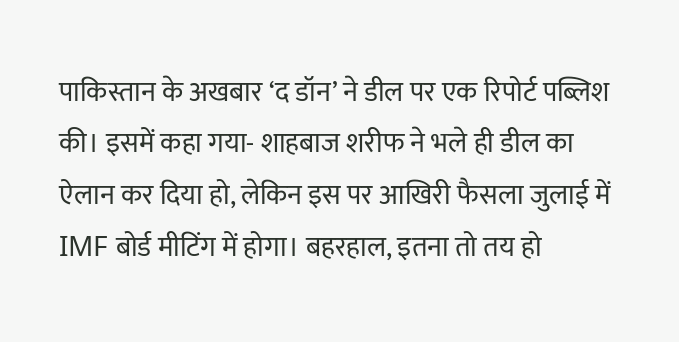पाकिस्तान के अखबार ‘द डॉन’ ने डील पर एक रिपोर्ट पब्लिश की। इसमें कहा गया- शाहबाज शरीफ ने भले ही डील का ऐलान कर दिया हो, लेकिन इस पर आखिरी फैसला जुलाई में IMF बोर्ड मीटिंग में होगा। बहरहाल, इतना तो तय हो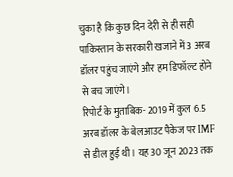चुका है कि कुछ दिन देरी से ही सही पाकिस्तान के सरकारी खजाने में 3 अरब डॉलर पहुंच जाएंगे और हम डिफॉल्ट होने से बच जाएंगे।
रिपोर्ट के मुताबिक- 2019 में कुल 6.5 अरब डॉलर के बेलआउट पैकेज पर IMF से डील हुई थी। यह 30 जून 2023 तक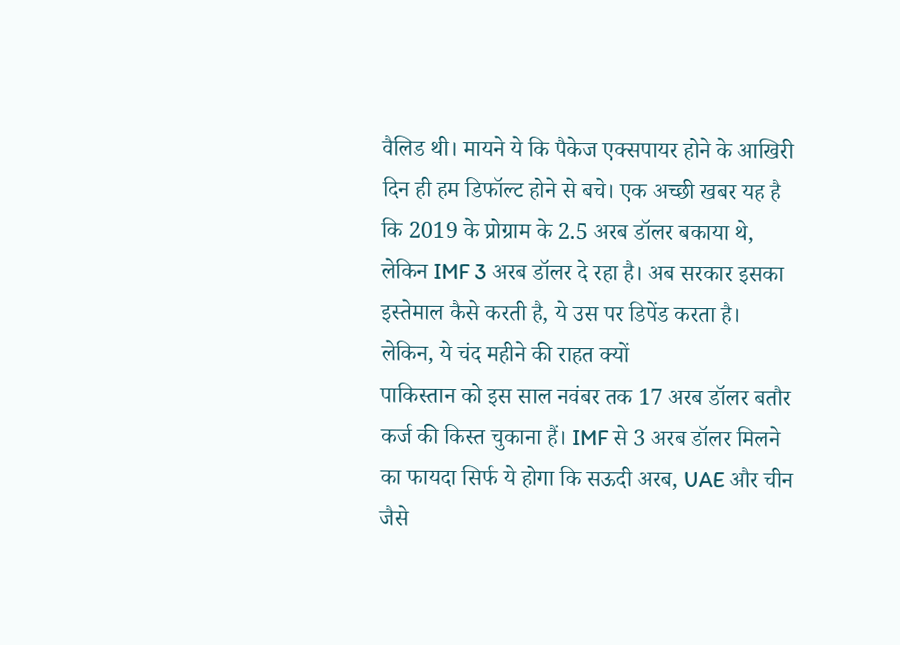वैलिड थी। मायने ये कि पैकेज एक्सपायर होने के आखिरी दिन ही हम डिफॉल्ट होने से बचे। एक अच्छी खबर यह है कि 2019 के प्रोग्राम के 2.5 अरब डॉलर बकाया थे, लेकिन IMF 3 अरब डॉलर दे रहा है। अब सरकार इसका इस्तेमाल कैसे करती है, ये उस पर डिपेंड करता है।
लेकिन, ये चंद महीने की राहत क्यों
पाकिस्तान को इस साल नवंबर तक 17 अरब डॉलर बतौर कर्ज की किस्त चुकाना हैं। IMF से 3 अरब डॉलर मिलने का फायदा सिर्फ ये होगा कि सऊदी अरब, UAE और चीन जैसे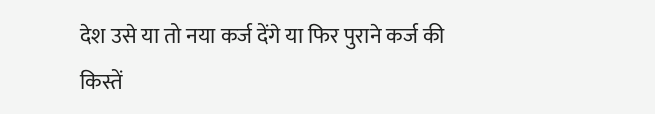देश उसे या तो नया कर्ज देंगे या फिर पुराने कर्ज की किस्तें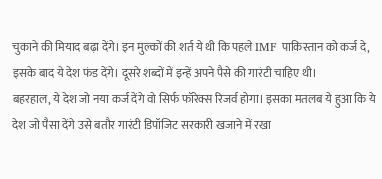चुकाने की मियाद बढ़ा देंगे। इन मुल्कों की शर्त ये थी कि पहले IMF पाकिस्तान को कर्ज दे, इसके बाद ये देश फंड देंगे। दूसरे शब्दों में इन्हें अपने पैसे की गारंटी चाहिए थी।
बहरहाल, ये देश जो नया कर्ज देंगे वो सिर्फ फॉरेक्स रिजर्व होगा। इसका मतलब ये हुआ कि ये देश जो पैसा देंगे उसे बतौर गारंटी डिपॉजिट सरकारी खजाने में रखा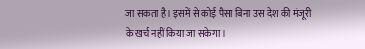जा सकता है। इसमें से कोई पैसा बिना उस देश की मंजूरी के खर्च नहीं किया जा सकेगा।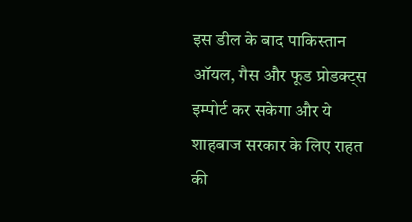इस डील के बाद पाकिस्तान ऑयल, गैस और फूड प्रोडक्ट्स इम्पोर्ट कर सकेगा और ये शाहबाज सरकार के लिए राहत की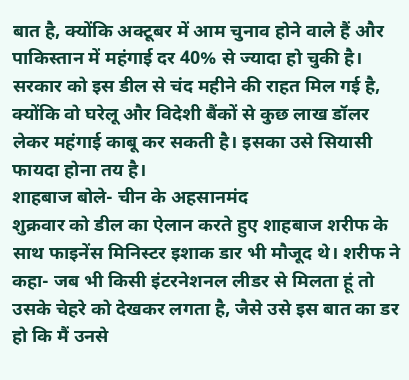बात है, क्योंकि अक्टूबर में आम चुनाव होने वाले हैं और पाकिस्तान में महंगाई दर 40% से ज्यादा हो चुकी है। सरकार को इस डील से चंद महीने की राहत मिल गई है, क्योंकि वो घरेलू और विदेशी बैंकों से कुछ लाख डॉलर लेकर महंगाई काबू कर सकती है। इसका उसे सियासी फायदा होना तय है।
शाहबाज बोले- चीन के अहसानमंद
शुक्रवार को डील का ऐलान करते हुए शाहबाज शरीफ के साथ फाइनेंस मिनिस्टर इशाक डार भी मौजूद थे। शरीफ ने कहा- जब भी किसी इंटरनेशनल लीडर से मिलता हूं तो उसके चेहरे को देखकर लगता है, जैसे उसे इस बात का डर हो कि मैं उनसे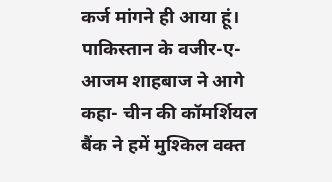कर्ज मांगने ही आया हूं।
पाकिस्तान के वजीर-ए-आजम शाहबाज ने आगे कहा- चीन की कॉमर्शियल बैंक ने हमें मुश्किल वक्त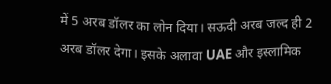में 5 अरब डॉलर का लोन दिया। सऊदी अरब जल्द ही 2 अरब डॉलर देगा। इसके अलावा UAE और इस्लामिक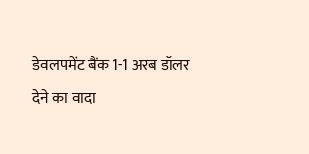डेवलपमेंट बैंक 1-1 अरब डॉलर देने का वादा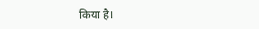किया है।